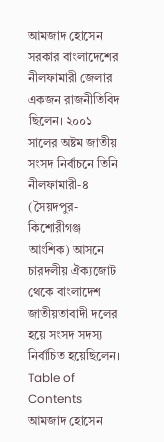আমজাদ হোসেন সরকার বাংলাদেশের নীলফামারী জেলার একজন রাজনীতিবিদ ছিলেন। ২০০১ সালের অষ্টম জাতীয় সংসদ নির্বাচনে তিনি নীলফামারী-৪ (সৈয়দপুর-কিশোরীগঞ্জ আংশিক) আসনে চারদলীয় ঐক্যজোট থেকে বাংলাদেশ জাতীয়তাবাদী দলের হয়ে সংসদ সদস্য নির্বাচিত হয়েছিলেন।
Table of Contents
আমজাদ হোসেন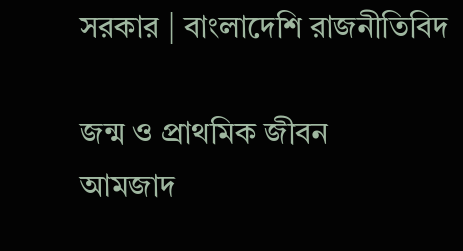সরকার | বাংলাদেশি রাজনীতিবিদ

জন্ম ও প্রাথমিক জীবন
আমজাদ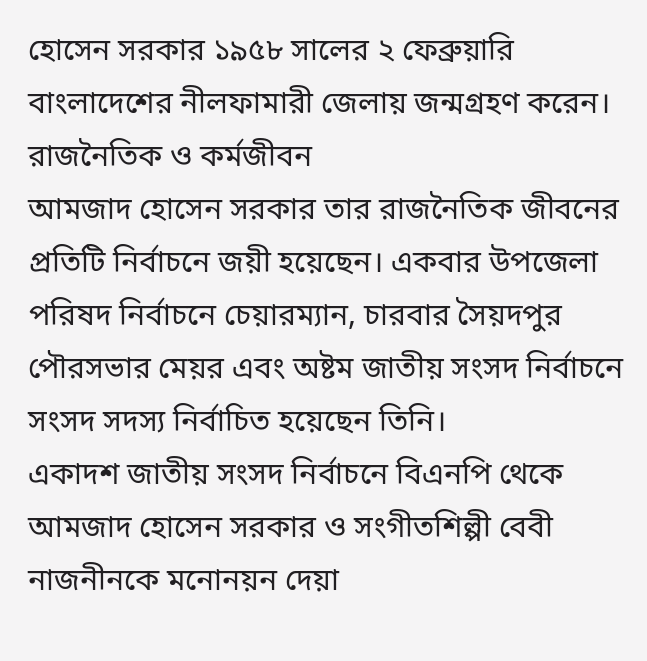হোসেন সরকার ১৯৫৮ সালের ২ ফেব্রুয়ারি বাংলাদেশের নীলফামারী জেলায় জন্মগ্রহণ করেন।
রাজনৈতিক ও কর্মজীবন
আমজাদ হোসেন সরকার তার রাজনৈতিক জীবনের প্রতিটি নির্বাচনে জয়ী হয়েছেন। একবার উপজেলা পরিষদ নির্বাচনে চেয়ারম্যান, চারবার সৈয়দপুর পৌরসভার মেয়র এবং অষ্টম জাতীয় সংসদ নির্বাচনে সংসদ সদস্য নির্বাচিত হয়েছেন তিনি।
একাদশ জাতীয় সংসদ নির্বাচনে বিএনপি থেকে আমজাদ হোসেন সরকার ও সংগীতশিল্পী বেবী নাজনীনকে মনোনয়ন দেয়া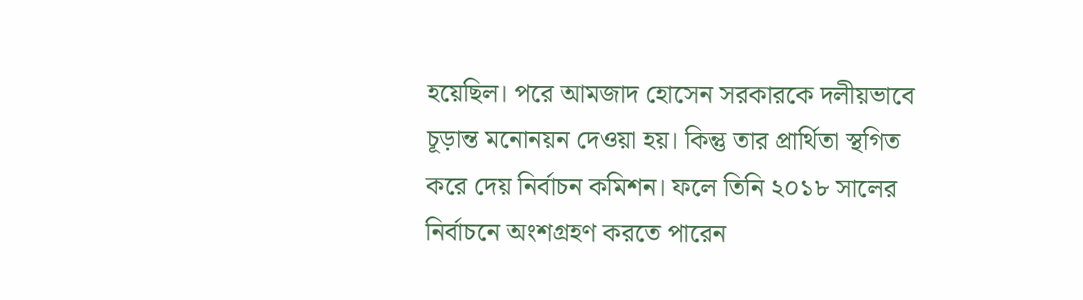হয়েছিল। পরে আমজাদ হোসেন সরকারকে দলীয়ভাবে চূড়ান্ত মনোনয়ন দেওয়া হয়। কিন্তু তার প্রার্থিতা স্থগিত করে দেয় নির্বাচন কমিশন। ফলে তিনি ২০১৮ সালের নির্বাচনে অংশগ্রহণ করতে পারেন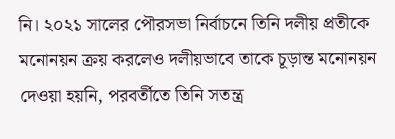নি। ২০২১ সালের পৌরসভা নির্বাচনে তিনি দলীয় প্রতীকে মনোনয়ন ক্রয় করলেও দলীয়ভাবে তাকে চূড়ান্ত মনোনয়ন দেওয়া হয়নি, পরবর্তীতে তিনি সতন্ত্র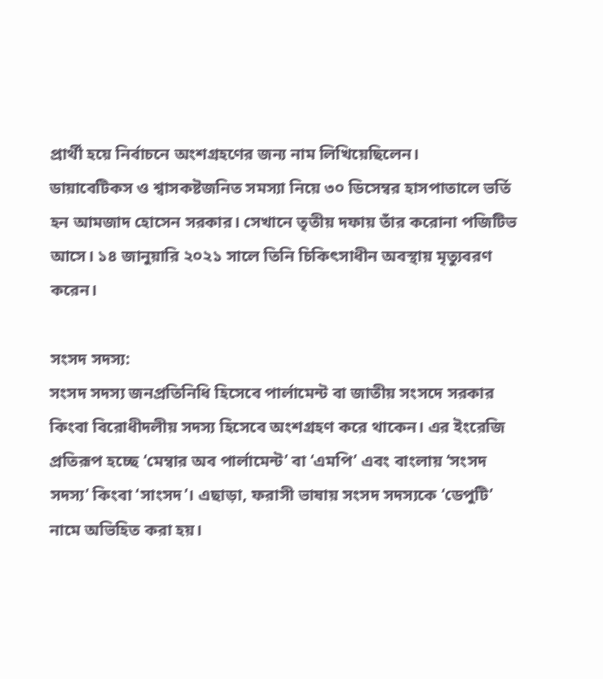প্রার্থী হয়ে নির্বাচনে অংশগ্রহণের জন্য নাম লিখিয়েছিলেন।
ডায়াবেটিকস ও শ্বাসকষ্টজনিত সমস্যা নিয়ে ৩০ ডিসেম্বর হাসপাতালে ভর্তি হন আমজাদ হোসেন সরকার। সেখানে তৃতীয় দফায় তাঁর করোনা পজিটিভ আসে। ১৪ জানুয়ারি ২০২১ সালে তিনি চিকিৎসাধীন অবস্থায় মৃত্যুবরণ করেন।

সংসদ সদস্য:
সংসদ সদস্য জনপ্রতিনিধি হিসেবে পার্লামেন্ট বা জাতীয় সংসদে সরকার কিংবা বিরোধীদলীয় সদস্য হিসেবে অংশগ্রহণ করে থাকেন। এর ইংরেজি প্রতিরূপ হচ্ছে ‘মেম্বার অব পার্লামেন্ট’ বা ‘এমপি’ এবং বাংলায় ‘সংসদ সদস্য’ কিংবা ‘সাংসদ’। এছাড়া, ফরাসী ভাষায় সংসদ সদস্যকে ‘ডেপুটি’ নামে অভিহিত করা হয়।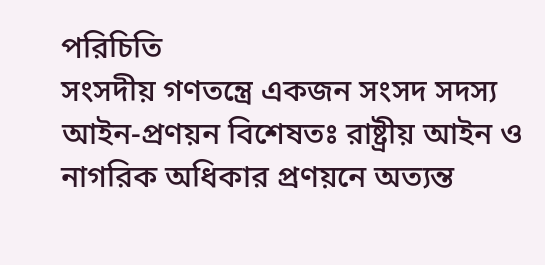পরিচিতি
সংসদীয় গণতন্ত্রে একজন সংসদ সদস্য আইন-প্রণয়ন বিশেষতঃ রাষ্ট্রীয় আইন ও নাগরিক অধিকার প্রণয়নে অত্যন্ত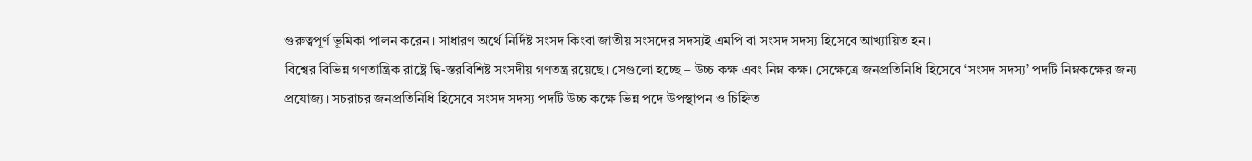গুরুত্বপূর্ণ ভূমিকা পালন করেন। সাধারণ অর্থে নির্দিষ্ট সংসদ কিংবা জাতীয় সংসদের সদস্যই এমপি বা সংসদ সদস্য হিসেবে আখ্যায়িত হন।
বিশ্বের বিভিন্ন গণতান্ত্রিক রাষ্ট্রে দ্বি-স্তরবিশিষ্ট সংসদীয় গণতন্ত্র রয়েছে। সেগুলো হচ্ছে – উচ্চ কক্ষ এবং নিম্ন কক্ষ। সেক্ষেত্রে জনপ্রতিনিধি হিসেবে ‘সংসদ সদস্য’ পদটি নিম্নকক্ষের জন্য প্রযোজ্য। সচরাচর জনপ্রতিনিধি হিসেবে সংসদ সদস্য পদটি উচ্চ কক্ষে ভিন্ন পদে উপস্থাপন ও চিহ্নিত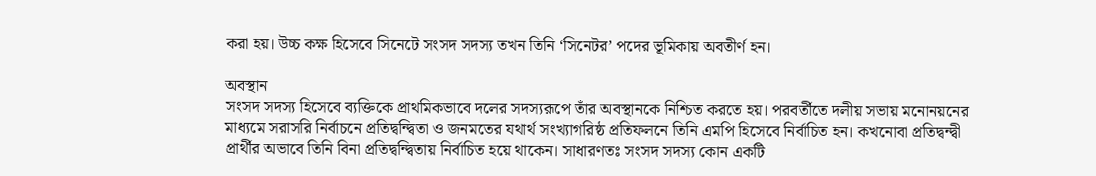করা হয়। উচ্চ কক্ষ হিসেবে সিনেটে সংসদ সদস্য তখন তিনি ‘সিনেটর’ পদের ভূমিকায় অবতীর্ণ হন।

অবস্থান
সংসদ সদস্য হিসেবে ব্যক্তিকে প্রাথমিকভাবে দলের সদস্যরূপে তাঁর অবস্থানকে নিশ্চিত করতে হয়। পরবর্তীতে দলীয় সভায় মনোনয়নের মাধ্যমে সরাসরি নির্বাচনে প্রতিদ্বন্দ্বিতা ও জনমতের যথার্থ সংখ্যাগরিষ্ঠ প্রতিফলনে তিনি এমপি হিসেবে নির্বাচিত হন। কখনোবা প্রতিদ্বন্দ্বী প্রার্থীর অভাবে তিনি বিনা প্রতিদ্বন্দ্বিতায় নির্বাচিত হয়ে থাকেন। সাধারণতঃ সংসদ সদস্য কোন একটি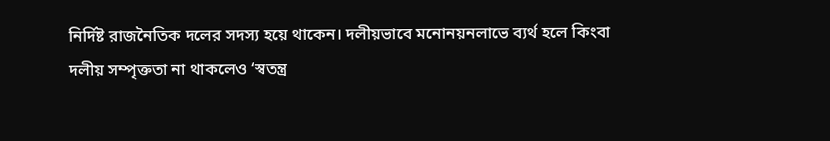নির্দিষ্ট রাজনৈতিক দলের সদস্য হয়ে থাকেন। দলীয়ভাবে মনোনয়নলাভে ব্যর্থ হলে কিংবা দলীয় সম্পৃক্ততা না থাকলেও ‘স্বতন্ত্র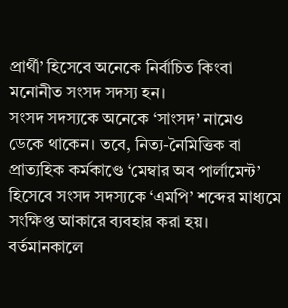প্রার্থী’ হিসেবে অনেকে নির্বাচিত কিংবা মনোনীত সংসদ সদস্য হন।
সংসদ সদস্যকে অনেকে ‘সাংসদ’ নামেও ডেকে থাকেন। তবে, নিত্য-নৈমিত্তিক বা প্রাত্যহিক কর্মকাণ্ডে ‘মেম্বার অব পার্লামেন্ট’ হিসেবে সংসদ সদস্যকে ‘এমপি’ শব্দের মাধ্যমে সংক্ষিপ্ত আকারে ব্যবহার করা হয়। বর্তমানকালে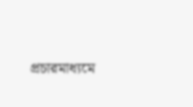প্রচারমাধ্যমে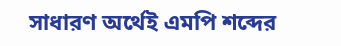সাধারণ অর্থেই এমপি শব্দের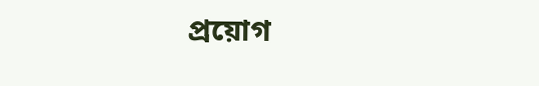প্রয়োগ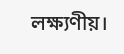লক্ষ্যণীয়।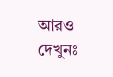আরও দেখুনঃ